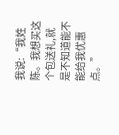我说:“我姓陈。我想买这个包送礼,就是不知道能不能给我优惠点。”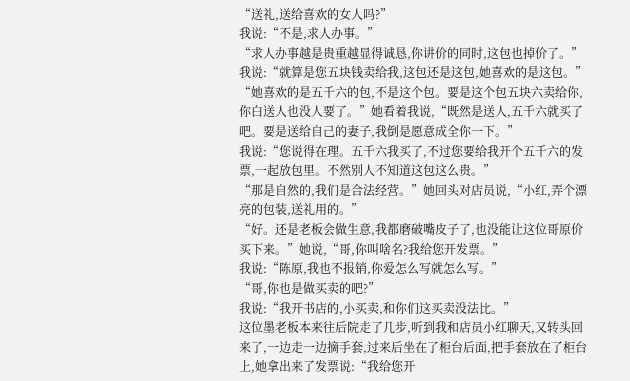“送礼,送给喜欢的女人吗?”
我说:“不是,求人办事。”
“求人办事越是贵重越显得诚恳,你讲价的同时,这包也掉价了。”
我说:“就算是您五块钱卖给我,这包还是这包,她喜欢的是这包。”
“她喜欢的是五千六的包,不是这个包。要是这个包五块六卖给你,你白送人也没人要了。”她看着我说,“既然是送人,五千六就买了吧。要是送给自己的妻子,我倒是愿意成全你一下。”
我说:“您说得在理。五千六我买了,不过您要给我开个五千六的发票,一起放包里。不然别人不知道这包这么贵。”
“那是自然的,我们是合法经营。”她回头对店员说,“小红,弄个漂亮的包装,送礼用的。”
“好。还是老板会做生意,我都磨破嘴皮子了,也没能让这位哥原价买下来。”她说,“哥,你叫啥名?我给您开发票。”
我说:“陈原,我也不报销,你爱怎么写就怎么写。”
“哥,你也是做买卖的吧?”
我说:“我开书店的,小买卖,和你们这买卖没法比。”
这位墨老板本来往后院走了几步,听到我和店员小红聊天,又转头回来了,一边走一边摘手套,过来后坐在了柜台后面,把手套放在了柜台上,她拿出来了发票说:“我给您开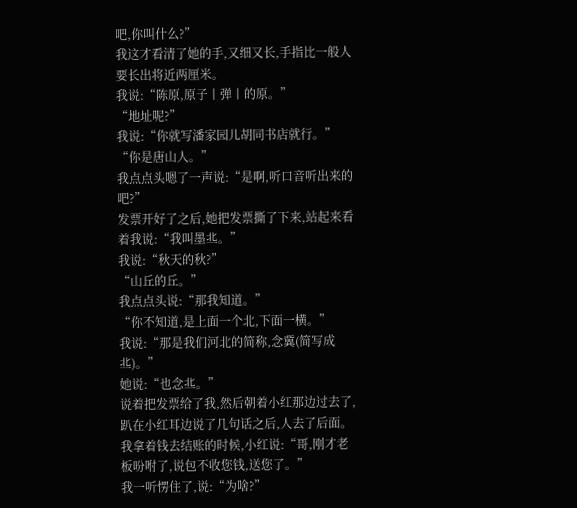吧,你叫什么?”
我这才看清了她的手,又细又长,手指比一般人要长出将近两厘米。
我说:“陈原,原子丨弹丨的原。”
“地址呢?”
我说:“你就写潘家园儿胡同书店就行。”
“你是唐山人。”
我点点头嗯了一声说:“是啊,听口音听出来的吧?”
发票开好了之后,她把发票撕了下来,站起来看着我说:“我叫墨丠。”
我说:“秋天的秋?”
“山丘的丘。”
我点点头说:“那我知道。”
“你不知道,是上面一个北,下面一横。”
我说:“那是我们河北的简称,念冀(简写成丠)。”
她说:“也念丠。”
说着把发票给了我,然后朝着小红那边过去了,趴在小红耳边说了几句话之后,人去了后面。
我拿着钱去结账的时候,小红说:“哥,刚才老板吩咐了,说包不收您钱,送您了。”
我一听愣住了,说:“为啥?”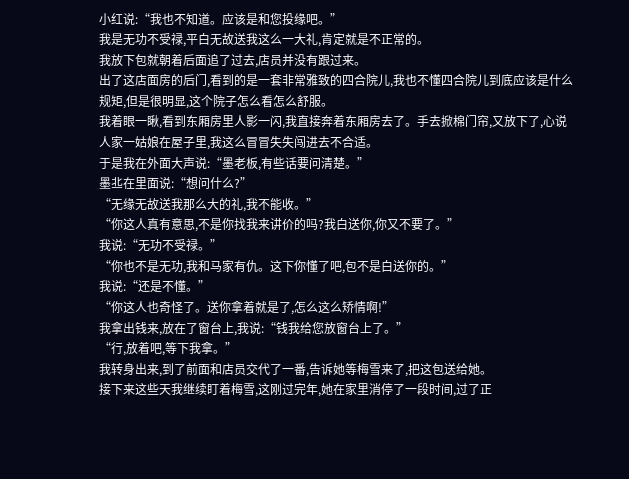小红说:“我也不知道。应该是和您投缘吧。”
我是无功不受禄,平白无故送我这么一大礼,肯定就是不正常的。
我放下包就朝着后面追了过去,店员并没有跟过来。
出了这店面房的后门,看到的是一套非常雅致的四合院儿,我也不懂四合院儿到底应该是什么规矩,但是很明显,这个院子怎么看怎么舒服。
我着眼一瞅,看到东厢房里人影一闪,我直接奔着东厢房去了。手去掀棉门帘,又放下了,心说人家一姑娘在屋子里,我这么冒冒失失闯进去不合适。
于是我在外面大声说:“墨老板,有些话要问清楚。”
墨丠在里面说:“想问什么?”
“无缘无故送我那么大的礼,我不能收。”
“你这人真有意思,不是你找我来讲价的吗?我白送你,你又不要了。”
我说:“无功不受禄。”
“你也不是无功,我和马家有仇。这下你懂了吧,包不是白送你的。”
我说:“还是不懂。”
“你这人也奇怪了。送你拿着就是了,怎么这么矫情啊!”
我拿出钱来,放在了窗台上,我说:“钱我给您放窗台上了。”
“行,放着吧,等下我拿。”
我转身出来,到了前面和店员交代了一番,告诉她等梅雪来了,把这包送给她。
接下来这些天我继续盯着梅雪,这刚过完年,她在家里消停了一段时间,过了正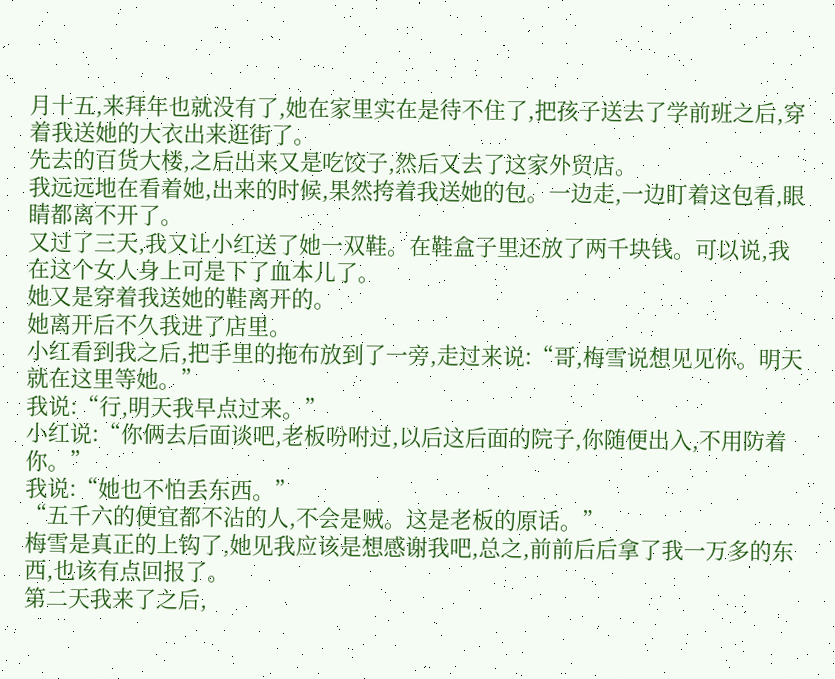月十五,来拜年也就没有了,她在家里实在是待不住了,把孩子送去了学前班之后,穿着我送她的大衣出来逛街了。
先去的百货大楼,之后出来又是吃饺子,然后又去了这家外贸店。
我远远地在看着她,出来的时候,果然挎着我送她的包。一边走,一边盯着这包看,眼睛都离不开了。
又过了三天,我又让小红送了她一双鞋。在鞋盒子里还放了两千块钱。可以说,我在这个女人身上可是下了血本儿了。
她又是穿着我送她的鞋离开的。
她离开后不久我进了店里。
小红看到我之后,把手里的拖布放到了一旁,走过来说:“哥,梅雪说想见见你。明天就在这里等她。”
我说:“行,明天我早点过来。”
小红说:“你俩去后面谈吧,老板吩咐过,以后这后面的院子,你随便出入,不用防着你。”
我说:“她也不怕丢东西。”
“五千六的便宜都不沾的人,不会是贼。这是老板的原话。”
梅雪是真正的上钩了,她见我应该是想感谢我吧,总之,前前后后拿了我一万多的东西,也该有点回报了。
第二天我来了之后,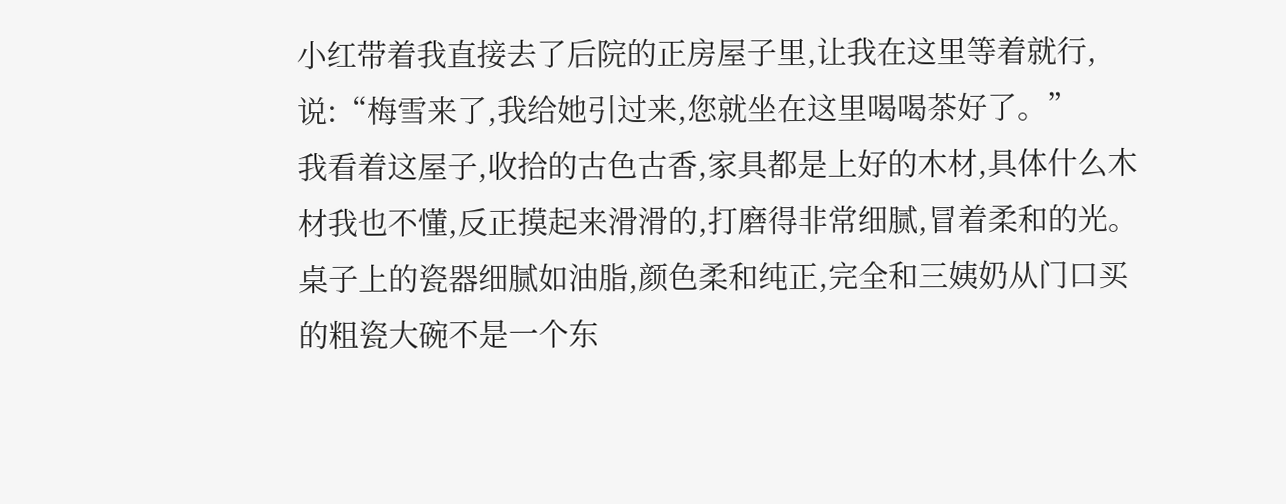小红带着我直接去了后院的正房屋子里,让我在这里等着就行,说:“梅雪来了,我给她引过来,您就坐在这里喝喝茶好了。”
我看着这屋子,收拾的古色古香,家具都是上好的木材,具体什么木材我也不懂,反正摸起来滑滑的,打磨得非常细腻,冒着柔和的光。
桌子上的瓷器细腻如油脂,颜色柔和纯正,完全和三姨奶从门口买的粗瓷大碗不是一个东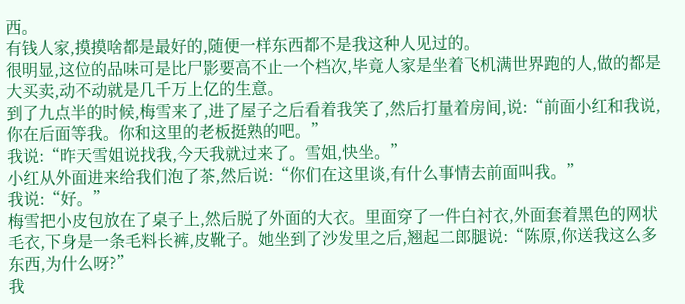西。
有钱人家,摸摸啥都是最好的,随便一样东西都不是我这种人见过的。
很明显,这位的品味可是比尸影要高不止一个档次,毕竟人家是坐着飞机满世界跑的人,做的都是大买卖,动不动就是几千万上亿的生意。
到了九点半的时候,梅雪来了,进了屋子之后看着我笑了,然后打量着房间,说:“前面小红和我说,你在后面等我。你和这里的老板挺熟的吧。”
我说:“昨天雪姐说找我,今天我就过来了。雪姐,快坐。”
小红从外面进来给我们泡了茶,然后说:“你们在这里谈,有什么事情去前面叫我。”
我说:“好。”
梅雪把小皮包放在了桌子上,然后脱了外面的大衣。里面穿了一件白衬衣,外面套着黑色的网状毛衣,下身是一条毛料长裤,皮靴子。她坐到了沙发里之后,翘起二郎腿说:“陈原,你送我这么多东西,为什么呀?”
我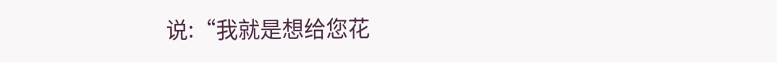说:“我就是想给您花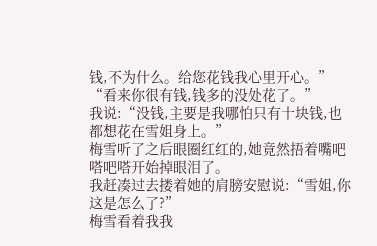钱,不为什么。给您花钱我心里开心。”
“看来你很有钱,钱多的没处花了。”
我说:“没钱,主要是我哪怕只有十块钱,也都想花在雪姐身上。”
梅雪听了之后眼圈红红的,她竟然捂着嘴吧嗒吧嗒开始掉眼泪了。
我赶凑过去搂着她的肩膀安慰说:“雪姐,你这是怎么了?”
梅雪看着我我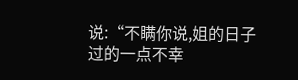说:“不瞒你说,姐的日子过的一点不幸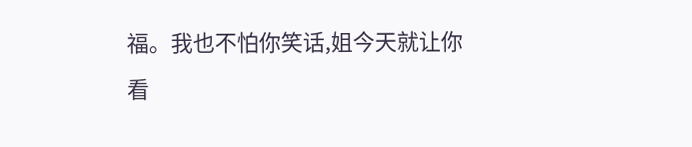福。我也不怕你笑话,姐今天就让你看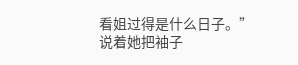看姐过得是什么日子。”
说着她把袖子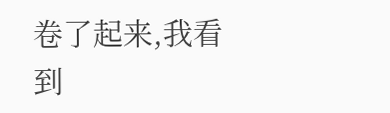卷了起来,我看到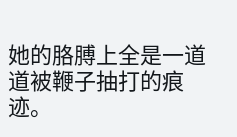她的胳膊上全是一道道被鞭子抽打的痕迹。